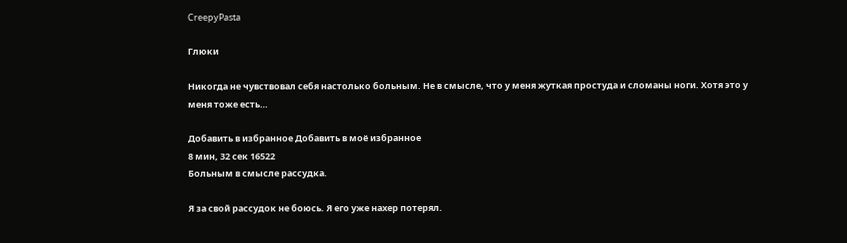CreepyPasta

Глюки

Никогда не чувствовал себя настолько больным. Не в смысле, что у меня жуткая простуда и сломаны ноги. Хотя это у меня тоже есть…

Добавить в избранное Добавить в моё избранное
8 мин, 32 сек 16522
Больным в смысле рассудка.

Я за свой рассудок не боюсь. Я его уже нахер потерял.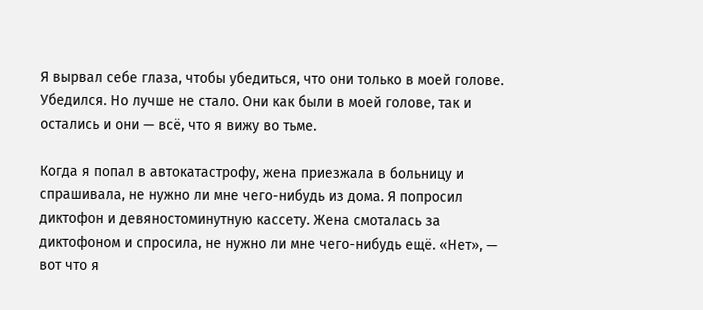Я вырвал себе глаза, чтобы убедиться, что они только в моей голове. Убедился. Но лучше не стало. Они как были в моей голове, так и остались и они — всё, что я вижу во тьме.

Когда я попал в автокатастрофу, жена приезжала в больницу и спрашивала, не нужно ли мне чего-нибудь из дома. Я попросил диктофон и девяностоминутную кассету. Жена смоталась за диктофоном и спросила, не нужно ли мне чего-нибудь ещё. «Нет», — вот что я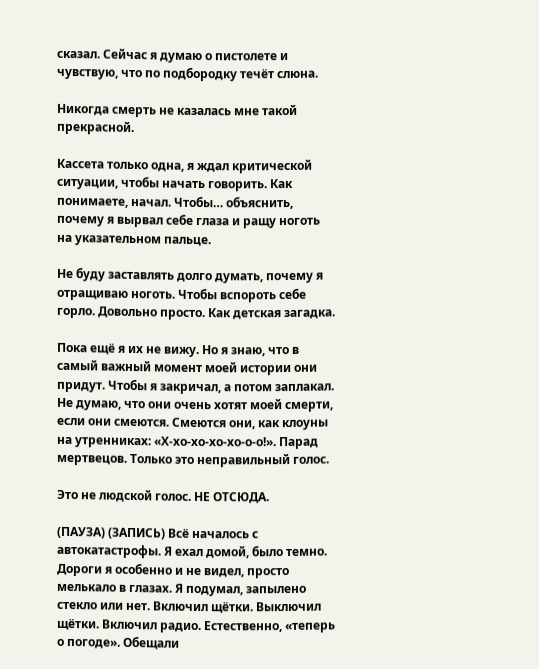сказал. Сейчас я думаю о пистолете и чувствую, что по подбородку течёт слюна.

Никогда смерть не казалась мне такой прекрасной.

Кассета только одна, я ждал критической ситуации, чтобы начать говорить. Как понимаете, начал. Чтобы… объяснить, почему я вырвал себе глаза и ращу ноготь на указательном пальце.

Не буду заставлять долго думать, почему я отращиваю ноготь. Чтобы вспороть себе горло. Довольно просто. Как детская загадка.

Пока ещё я их не вижу. Но я знаю, что в самый важный момент моей истории они придут. Чтобы я закричал, а потом заплакал. Не думаю, что они очень хотят моей смерти, если они смеются. Смеются они, как клоуны на утренниках: «Х-хо-хо-хо-хо-о-о!». Парад мертвецов. Только это неправильный голос.

Это не людской голос. НЕ ОТСЮДА.

(ПАУЗА) (ЗАПИСЬ) Всё началось с автокатастрофы. Я ехал домой, было темно. Дороги я особенно и не видел, просто мелькало в глазах. Я подумал, запылено стекло или нет. Включил щётки. Выключил щётки. Включил радио. Естественно, «теперь о погоде». Обещали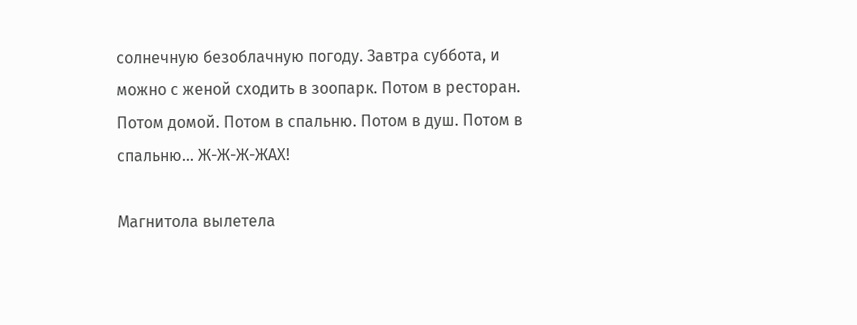солнечную безоблачную погоду. Завтра суббота, и можно с женой сходить в зоопарк. Потом в ресторан. Потом домой. Потом в спальню. Потом в душ. Потом в спальню… Ж-Ж-Ж-ЖАХ!

Магнитола вылетела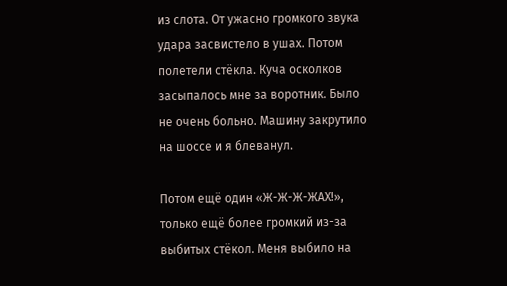из слота. От ужасно громкого звука удара засвистело в ушах. Потом полетели стёкла. Куча осколков засыпалось мне за воротник. Было не очень больно. Машину закрутило на шоссе и я блеванул.

Потом ещё один «Ж-Ж-Ж-ЖАХ!», только ещё более громкий из-за выбитых стёкол. Меня выбило на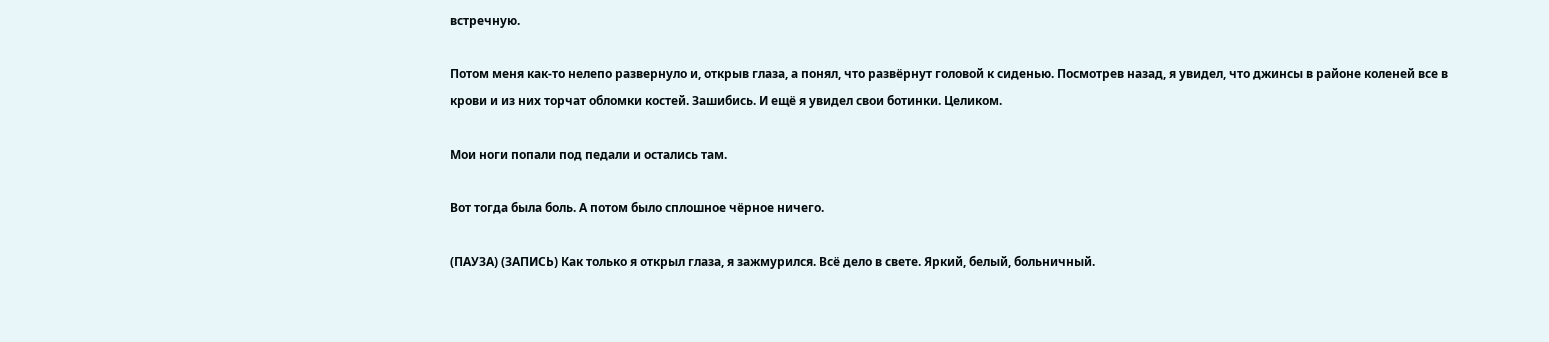встречную.

Потом меня как-то нелепо развернуло и, открыв глаза, а понял, что развёрнут головой к сиденью. Посмотрев назад, я увидел, что джинсы в районе коленей все в крови и из них торчат обломки костей. Зашибись. И ещё я увидел свои ботинки. Целиком.

Мои ноги попали под педали и остались там.

Вот тогда была боль. А потом было сплошное чёрное ничего.

(ПАУЗА) (ЗАПИСЬ) Как только я открыл глаза, я зажмурился. Всё дело в свете. Яркий, белый, больничный.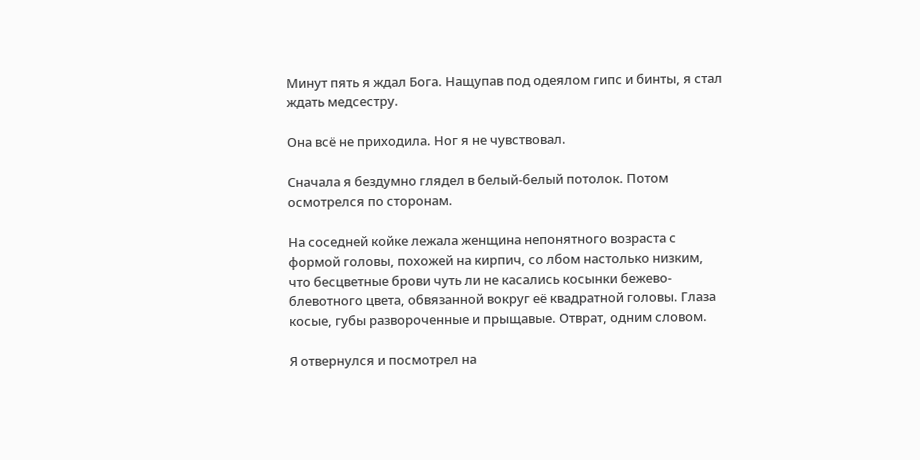Минут пять я ждал Бога. Нащупав под одеялом гипс и бинты, я стал ждать медсестру.

Она всё не приходила. Ног я не чувствовал.

Сначала я бездумно глядел в белый-белый потолок. Потом осмотрелся по сторонам.

На соседней койке лежала женщина непонятного возраста с формой головы, похожей на кирпич, со лбом настолько низким, что бесцветные брови чуть ли не касались косынки бежево-блевотного цвета, обвязанной вокруг её квадратной головы. Глаза косые, губы развороченные и прыщавые. Отврат, одним словом.

Я отвернулся и посмотрел на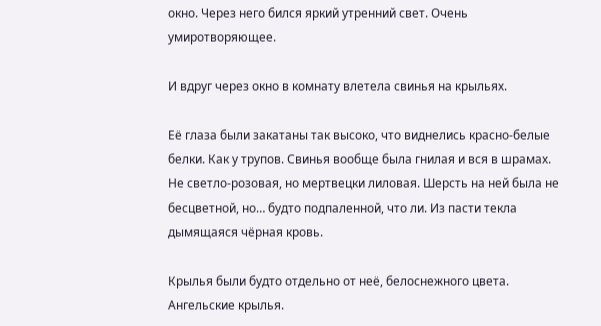окно. Через него бился яркий утренний свет. Очень умиротворяющее.

И вдруг через окно в комнату влетела свинья на крыльях.

Её глаза были закатаны так высоко, что виднелись красно-белые белки. Как у трупов. Свинья вообще была гнилая и вся в шрамах. Не светло-розовая, но мертвецки лиловая. Шерсть на ней была не бесцветной, но… будто подпаленной, что ли. Из пасти текла дымящаяся чёрная кровь.

Крылья были будто отдельно от неё, белоснежного цвета. Ангельские крылья.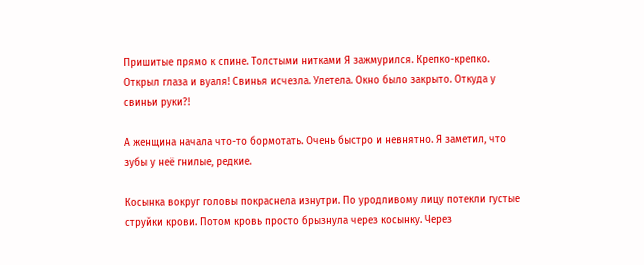Пришитые прямо к спине. Толстыми нитками Я зажмурился. Крепко-крепко. Открыл глаза и вуаля! Свинья исчезла. Улетела. Окно было закрыто. Откуда у свиньи руки?!

А женщина начала что-то бормотать. Очень быстро и невнятно. Я заметил, что зубы у неё гнилые, редкие.

Косынка вокруг головы покраснела изнутри. По уродливому лицу потекли густые струйки крови. Потом кровь просто брызнула через косынку. Через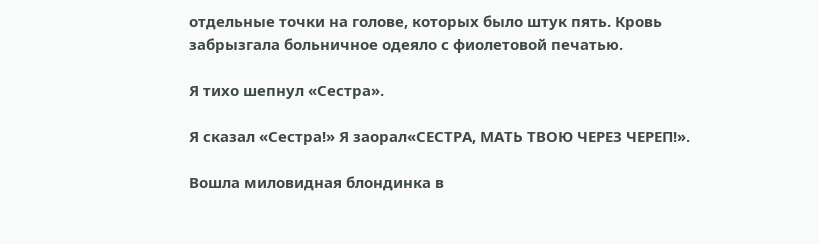отдельные точки на голове, которых было штук пять. Кровь забрызгала больничное одеяло с фиолетовой печатью.

Я тихо шепнул «Сестра».

Я сказал «Сестра!» Я заорал«СЕСТРА, МАТЬ ТВОЮ ЧЕРЕЗ ЧЕРЕП!».

Вошла миловидная блондинка в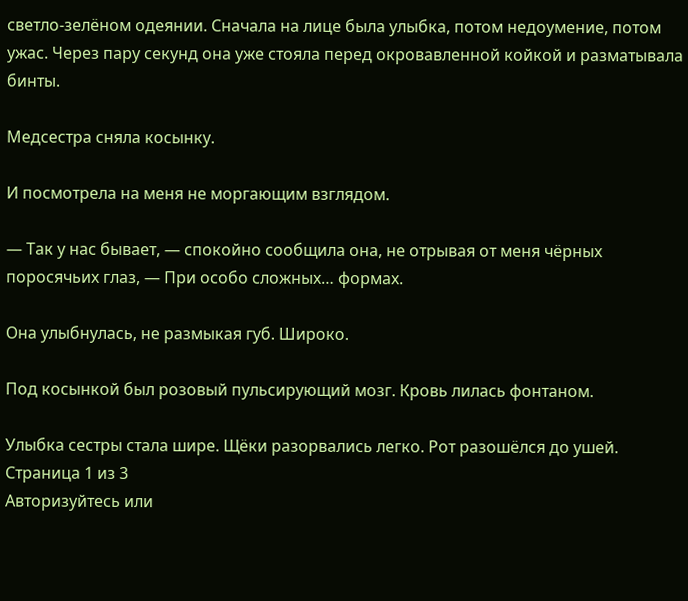светло-зелёном одеянии. Сначала на лице была улыбка, потом недоумение, потом ужас. Через пару секунд она уже стояла перед окровавленной койкой и разматывала бинты.

Медсестра сняла косынку.

И посмотрела на меня не моргающим взглядом.

— Так у нас бывает, — спокойно сообщила она, не отрывая от меня чёрных поросячьих глаз, — При особо сложных… формах.

Она улыбнулась, не размыкая губ. Широко.

Под косынкой был розовый пульсирующий мозг. Кровь лилась фонтаном.

Улыбка сестры стала шире. Щёки разорвались легко. Рот разошёлся до ушей.
Страница 1 из 3
Авторизуйтесь или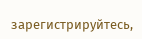зарегистрируйтесь,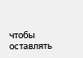чтобы оставлять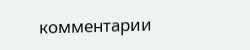комментарии